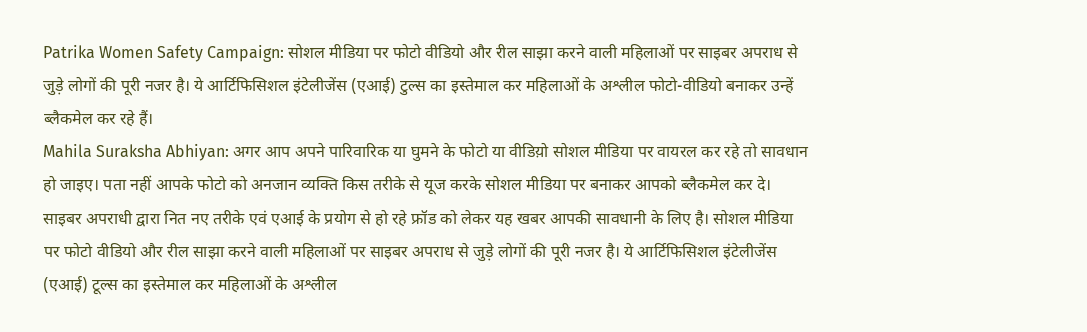Patrika Women Safety Campaign: सोशल मीडिया पर फोटो वीडियो और रील साझा करने वाली महिलाओं पर साइबर अपराध से जुड़े लोगों की पूरी नजर है। ये आर्टिफिसिशल इंटेलीजेंस (एआई) टुल्स का इस्तेमाल कर महिलाओं के अश्लील फोटो-वीडियो बनाकर उन्हें ब्लैकमेल कर रहे हैं।
Mahila Suraksha Abhiyan: अगर आप अपने पारिवारिक या घुमने के फोटो या वीडिय़ो सोशल मीडिया पर वायरल कर रहे तो सावधान हो जाइए। पता नहीं आपके फोटो को अनजान व्यक्ति किस तरीके से यूज करके सोशल मीडिया पर बनाकर आपको ब्लैकमेल कर दे। साइबर अपराधी द्वारा नित नए तरीके एवं एआई के प्रयोग से हो रहे फ्रॉड को लेकर यह खबर आपकी सावधानी के लिए है। सोशल मीडिया पर फोटो वीडियो और रील साझा करने वाली महिलाओं पर साइबर अपराध से जुड़े लोगों की पूरी नजर है। ये आर्टिफिसिशल इंटेलीजेंस (एआई) टूल्स का इस्तेमाल कर महिलाओं के अश्लील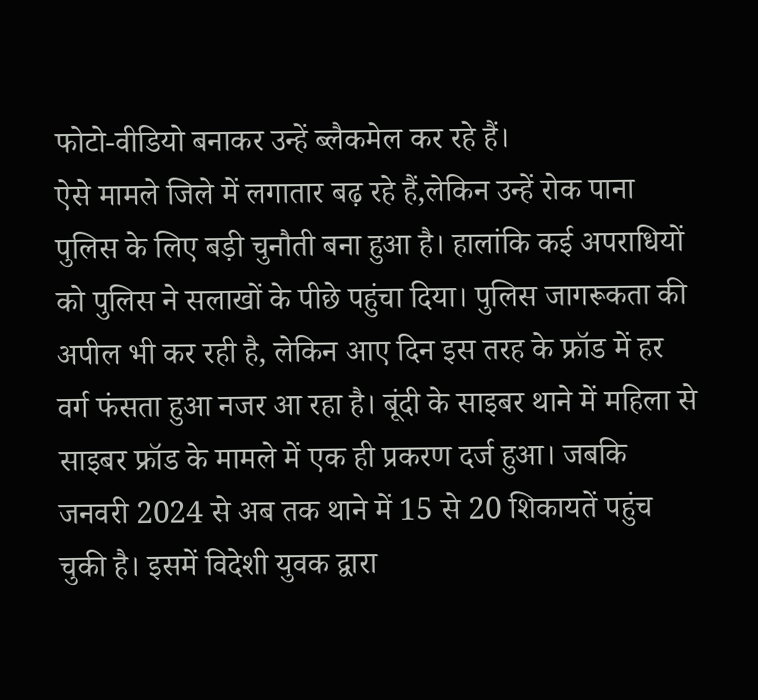फोटो-वीडियो बनाकर उन्हें ब्लैकमेल कर रहे हैं।
ऐसे मामले जिले में लगातार बढ़ रहे हैं,लेकिन उन्हें रोक पाना पुलिस के लिए बड़ी चुनौती बना हुआ है। हालांकि कई अपराधियों को पुलिस ने सलाखों के पीछे पहुंचा दिया। पुलिस जागरूकता की अपील भी कर रही है, लेकिन आए दिन इस तरह के फ्रॉड में हर वर्ग फंसता हुआ नजर आ रहा है। बूंदी के साइबर थाने में महिला से साइबर फ्रॉड के मामले में एक ही प्रकरण दर्ज हुआ। जबकि जनवरी 2024 से अब तक थाने में 15 से 20 शिकायतें पहुंच चुकी है। इसमें विदेशी युवक द्वारा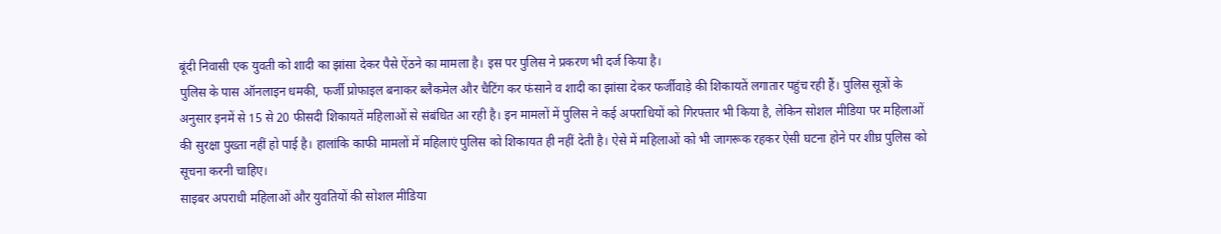बूंदी निवासी एक युवती को शादी का झांसा देकर पैसे ऐंठने का मामला है। इस पर पुलिस ने प्रकरण भी दर्ज किया है।
पुलिस के पास ऑनलाइन धमकी, फर्जी प्रोफाइल बनाकर ब्लैकमेल और चैटिंग कर फंसाने व शादी का झांसा देकर फर्जीवाड़े की शिकायतें लगातार पहुंच रही हैं। पुलिस सूत्रों के अनुसार इनमें से 15 से 20 फीसदी शिकायतें महिलाओं से संबंधित आ रही है। इन मामलों में पुलिस ने कई अपराधियों को गिरफ्तार भी किया है, लेकिन सोशल मीडिया पर महिलाओं की सुरक्षा पुख्ता नहीं हो पाई है। हालांकि काफी मामलों में महिलाएं पुलिस को शिकायत ही नहीं देती है। ऐसे में महिलाओं को भी जागरूक रहकर ऐसी घटना होने पर शीघ्र पुलिस को सूचना करनी चाहिए।
साइबर अपराधी महिलाओं और युवतियों की सोशल मीडिया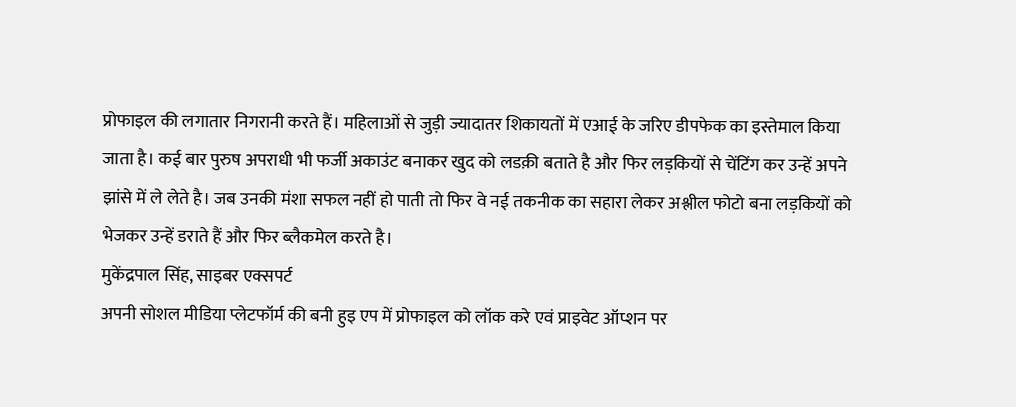प्रोफाइल की लगातार निगरानी करते हैं। महिलाओं से जुड़ी ज्यादातर शिकायतों में एआई के जरिए डीपफेक का इस्तेमाल किया जाता है। कई बार पुरुष अपराधी भी फर्जी अकाउंट बनाकर खुद को लडक़ी बताते है और फिर लड़कियों से चेंटिंग कर उन्हें अपने झांसे में ले लेते है। जब उनकी मंशा सफल नहीं हो पाती तो फिर वे नई तकनीक का सहारा लेकर अश्लील फोटो बना लड़कियों को भेजकर उन्हें डराते हैं और फिर ब्लैकमेल करते है।
मुकेंद्रपाल सिंह, साइबर एक्सपर्ट
अपनी सोशल मीडिया प्लेटफॉर्म की बनी हुइ एप में प्रोफाइल को लॉक करे एवं प्राइवेट ऑप्शन पर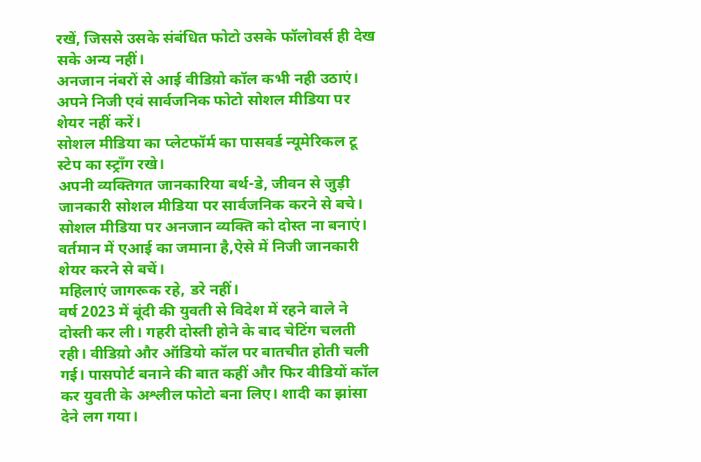रखें, जिससे उसके संबंधित फोटो उसके फॉलोवर्स ही देख सके अन्य नहीं।
अनजान नंबरों से आई वीडिय़ो कॉल कभी नही उठाएं।
अपने निजी एवं सार्वजनिक फोटो सोशल मीडिया पर शेयर नहीं करें।
सोशल मीडिया का प्लेटफॉर्म का पासवर्ड न्यूमेरिकल टू स्टेप का स्ट्रॉंग रखे।
अपनी व्यक्तिगत जानकारिया बर्थ-डे, जीवन से जुड़ी जानकारी सोशल मीडिया पर सार्वजनिक करने से बचे।
सोशल मीडिया पर अनजान व्यक्ति को दोस्त ना बनाएं।
वर्तमान में एआई का जमाना है,ऐसे में निजी जानकारी शेयर करने से बचें।
महिलाएं जागरूक रहे, डरे नहीं।
वर्ष 2023 में बूंदी की युवती से विदेश में रहने वाले ने दोस्ती कर ली। गहरी दोस्ती होने के बाद चेटिंग चलती रही। वीडिय़ो और ऑडियो कॉल पर बातचीत होती चली गई। पासपोर्ट बनाने की बात कहीं और फिर वीडियों कॉल कर युवती के अश्लील फोटो बना लिए। शादी का झांसा देने लग गया।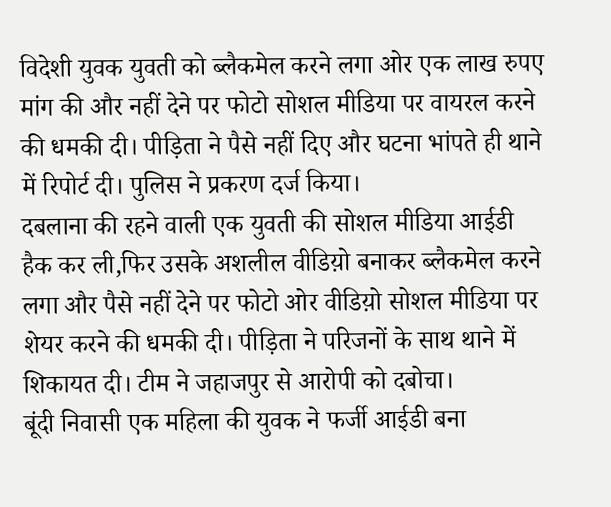विदेशी युवक युवती को ब्लैकमेल करने लगा ओर एक लाख रुपए मांग की और नहीं देने पर फोटो सोशल मीडिया पर वायरल करने की धमकी दी। पीड़िता ने पैसे नहीं दिए और घटना भांपते ही थाने में रिपोर्ट दी। पुलिस ने प्रकरण दर्ज किया।
दबलाना की रहने वाली एक युवती की सोशल मीडिया आईडी हैक कर ली,फिर उसके अशलील वीडिय़ो बनाकर ब्लैकमेल करने लगा और पैसे नहीं देने पर फोटो ओर वीडिय़ो सोशल मीडिया पर शेयर करने की धमकी दी। पीड़िता ने परिजनों के साथ थाने में शिकायत दी। टीम ने जहाजपुर से आरोपी को दबोचा।
बूंदी निवासी एक महिला की युवक ने फर्जी आईडी बना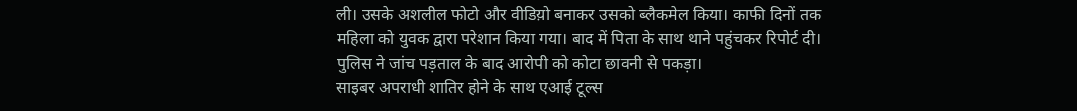ली। उसके अशलील फोटो और वीडिय़ो बनाकर उसको ब्लैकमेल किया। काफी दिनों तक महिला को युवक द्वारा परेशान किया गया। बाद में पिता के साथ थाने पहुंचकर रिपोर्ट दी। पुलिस ने जांच पड़ताल के बाद आरोपी को कोटा छावनी से पकड़ा।
साइबर अपराधी शातिर होने के साथ एआई टूल्स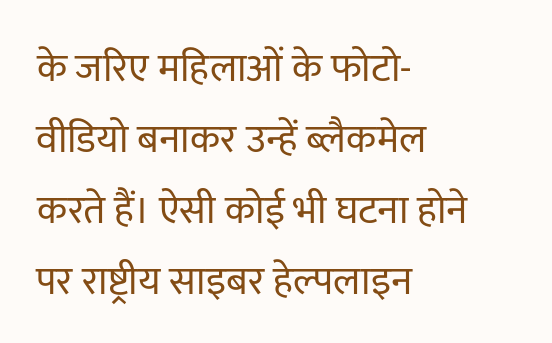के जरिए महिलाओं के फोटो-वीडियो बनाकर उन्हें ब्लैकमेल करते हैं। ऐसी कोई भी घटना होने पर राष्ट्रीय साइबर हेल्पलाइन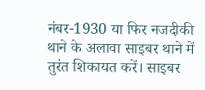नंबर-1930 या फिर नजदीकी थाने के अलावा साइबर थाने में तुरंत शिकायत करें। साइबर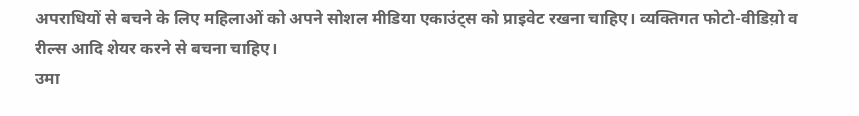अपराधियों से बचने के लिए महिलाओं को अपने सोशल मीडिया एकाउंट्स को प्राइवेट रखना चाहिए। व्यक्तिगत फोटो-वीडिय़ो व रील्स आदि शेयर करने से बचना चाहिए।
उमा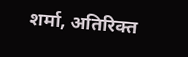शर्मा, अतिरिक्त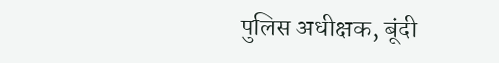पुलिस अधीक्षक, बूंदी